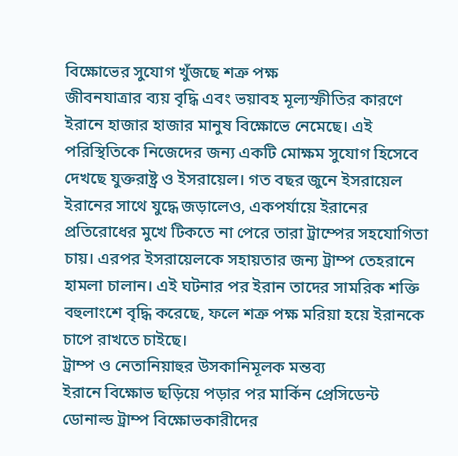বিক্ষোভের সুযোগ খুঁজছে শত্রু পক্ষ
জীবনযাত্রার ব্যয় বৃদ্ধি এবং ভয়াবহ মূল্যস্ফীতির কারণে ইরানে হাজার হাজার মানুষ বিক্ষোভে নেমেছে। এই পরিস্থিতিকে নিজেদের জন্য একটি মোক্ষম সুযোগ হিসেবে দেখছে যুক্তরাষ্ট্র ও ইসরায়েল। গত বছর জুনে ইসরায়েল ইরানের সাথে যুদ্ধে জড়ালেও, একপর্যায়ে ইরানের প্রতিরোধের মুখে টিকতে না পেরে তারা ট্রাম্পের সহযোগিতা চায়। এরপর ইসরায়েলকে সহায়তার জন্য ট্রাম্প তেহরানে হামলা চালান। এই ঘটনার পর ইরান তাদের সামরিক শক্তি বহুলাংশে বৃদ্ধি করেছে, ফলে শত্রু পক্ষ মরিয়া হয়ে ইরানকে চাপে রাখতে চাইছে।
ট্রাম্প ও নেতানিয়াহুর উসকানিমূলক মন্তব্য
ইরানে বিক্ষোভ ছড়িয়ে পড়ার পর মার্কিন প্রেসিডেন্ট ডোনাল্ড ট্রাম্প বিক্ষোভকারীদের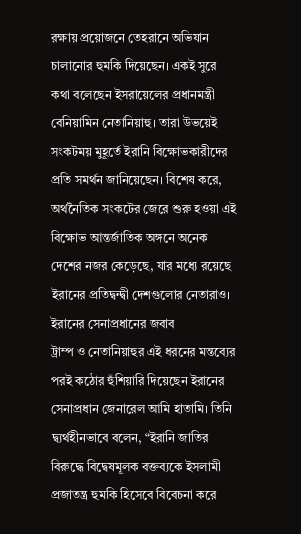রক্ষায় প্রয়োজনে তেহরানে অভিযান চালানোর হুমকি দিয়েছেন। একই সুরে কথা বলেছেন ইসরায়েলের প্রধানমন্ত্রী বেনিয়ামিন নেতানিয়াহু। তারা উভয়েই সংকটময় মুহূর্তে ইরানি বিক্ষোভকারীদের প্রতি সমর্থন জানিয়েছেন। বিশেষ করে, অর্থনৈতিক সংকটের জেরে শুরু হওয়া এই বিক্ষোভ আন্তর্জাতিক অঙ্গনে অনেক দেশের নজর কেড়েছে, যার মধ্যে রয়েছে ইরানের প্রতিদ্বন্দ্বী দেশগুলোর নেতারাও।
ইরানের সেনাপ্রধানের জবাব
ট্রাম্প ও নেতানিয়াহুর এই ধরনের মন্তব্যের পরই কঠোর হুঁশিয়ারি দিয়েছেন ইরানের সেনাপ্রধান জেনারেল আমি হাতামি। তিনি দ্ব্যর্থহীনভাবে বলেন, “ইরানি জাতির বিরুদ্ধে বিদ্বেষমূলক বক্তব্যকে ইসলামী প্রজাতন্ত্র হুমকি হিসেবে বিবেচনা করে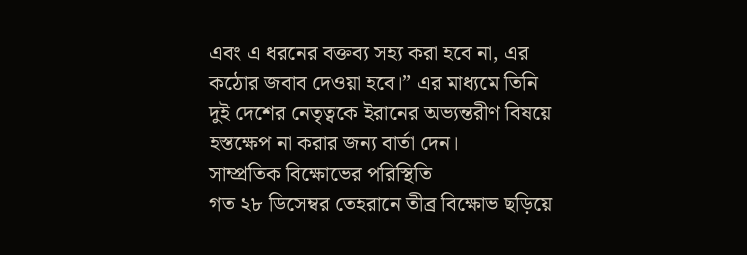এবং এ ধরনের বক্তব্য সহ্য করা হবে না, এর কঠোর জবাব দেওয়া হবে।” এর মাধ্যমে তিনি দুই দেশের নেতৃত্বকে ইরানের অভ্যন্তরীণ বিষয়ে হস্তক্ষেপ না করার জন্য বার্তা দেন।
সাম্প্রতিক বিক্ষোভের পরিস্থিতি
গত ২৮ ডিসেম্বর তেহরানে তীব্র বিক্ষোভ ছড়িয়ে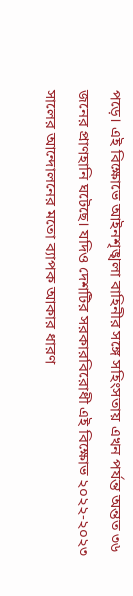পড়ে। এই বিক্ষোভে আইনশৃঙ্খলা বাহিনীর সঙ্গে সহিংসতায় এখন পর্যন্ত অন্তত ৩৬ জনের প্রাণহানি ঘটেছে। যদিও দেশটির সরকারবিরোধী এই বিক্ষোভ ২০২২-২০২৩ সালের আন্দোলনের মতো ব্যাপক আকার ধারণ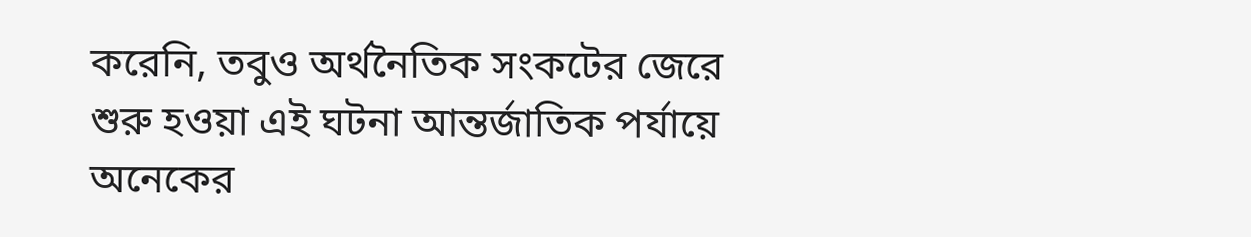করেনি, তবুও অর্থনৈতিক সংকটের জেরে শুরু হওয়া এই ঘটনা আন্তর্জাতিক পর্যায়ে অনেকের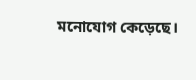মনোযোগ কেড়েছে।